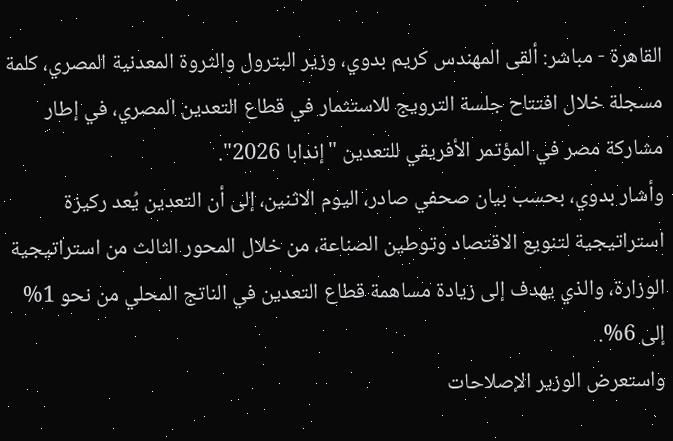القاهرة - مباشر: ألقى المهندس كريم بدوي، وزير البترول والثروة المعدنية المصري، كلمة مسجلة خلال افتتاح جلسة الترويج للاستثمار في قطاع التعدين المصري، في إطار مشاركة مصر في المؤتمر الأفريقي للتعدين "إندابا 2026".
وأشار بدوي، بحسب بيان صحفي صادر، اليوم الاثنين، إلى أن التعدين يُعد ركيزة استراتيجية لتنويع الاقتصاد وتوطين الصناعة، من خلال المحور الثالث من استراتيجية الوزارة، والذي يهدف إلى زيادة مساهمة قطاع التعدين في الناتج المحلي من نحو 1% إلى 6%.
واستعرض الوزير الإصلاحات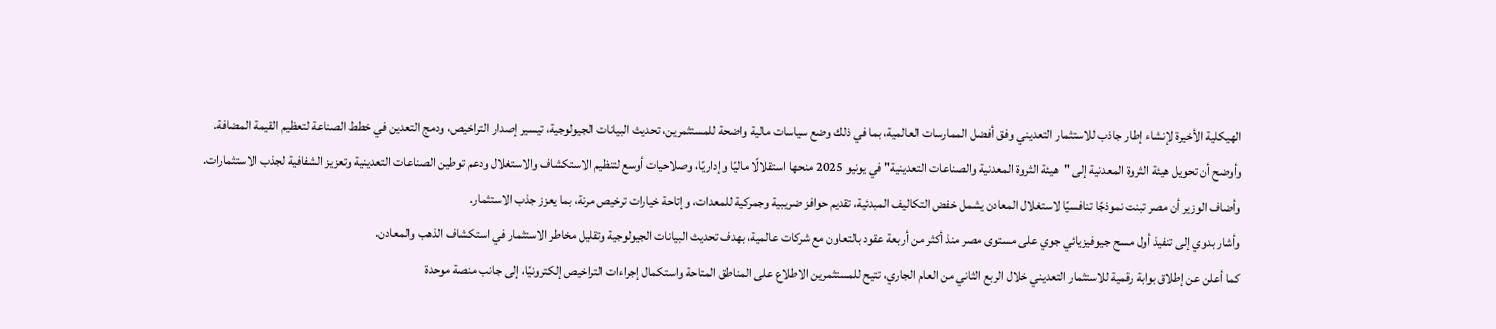الهيكلية الأخيرة لإنشاء إطار جاذب للاستثمار التعديني وفق أفضل الممارسات العالمية، بما في ذلك وضع سياسات مالية واضحة للمستثمرين، تحديث البيانات الجيولوجية، تيسير إصدار التراخيص، ودمج التعدين في خطط الصناعة لتعظيم القيمة المضافة.
وأوضح أن تحويل هيئة الثروة المعدنية إلى "هيئة الثروة المعدنية والصناعات التعدينية" في يونيو 2025 منحها استقلالًا ماليًا وإداريًا، وصلاحيات أوسع لتنظيم الاستكشاف والاستغلال ودعم توطين الصناعات التعدينية وتعزيز الشفافية لجذب الاستثمارات.
وأضاف الوزير أن مصر تبنت نموذجًا تنافسيًا لاستغلال المعادن يشمل خفض التكاليف المبدئية، تقديم حوافز ضريبية وجمركية للمعدات، وإتاحة خيارات ترخيص مرنة، بما يعزز جذب الاستثمار.
وأشار بدوي إلى تنفيذ أول مسح جيوفيزيائي جوي على مستوى مصر منذ أكثر من أربعة عقود بالتعاون مع شركات عالمية، بهدف تحديث البيانات الجيولوجية وتقليل مخاطر الاستثمار في استكشاف الذهب والمعادن.
كما أعلن عن إطلاق بوابة رقمية للاستثمار التعديني خلال الربع الثاني من العام الجاري، تتيح للمستثمرين الاطلاع على المناطق المتاحة واستكمال إجراءات التراخيص إلكترونيًا، إلى جانب منصة موحدة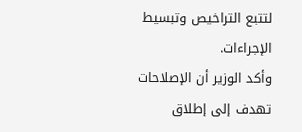لتتبع التراخيص وتبسيط الإجراءات.
وأكد الوزير أن الإصلاحات تهدف إلى إطلاق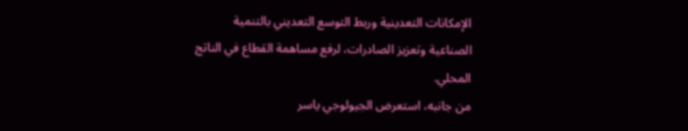الإمكانات التعدينية وربط التوسع التعديني بالتنمية الصناعية وتعزيز الصادرات، لرفع مساهمة القطاع في الناتج المحلي.
من جانبه، استعرض الجيولوجي ياسر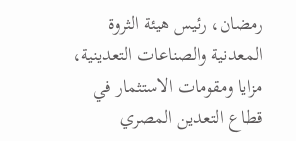رمضان، رئيس هيئة الثروة المعدنية والصناعات التعدينية، مزايا ومقومات الاستثمار في قطاع التعدين المصري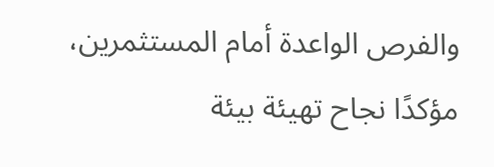والفرص الواعدة أمام المستثمرين، مؤكدًا نجاح تهيئة بيئة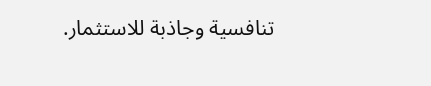تنافسية وجاذبة للاستثمار.